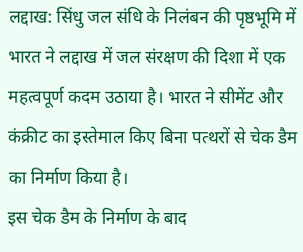लद्दाख: सिंधु जल संधि के निलंबन की पृष्ठभूमि में भारत ने लद्दाख में जल संरक्षण की दिशा में एक महत्वपूर्ण कदम उठाया है। भारत ने सीमेंट और कंक्रीट का इस्तेमाल किए बिना पत्थरों से चेक डैम का निर्माण किया है।
इस चेक डैम के निर्माण के बाद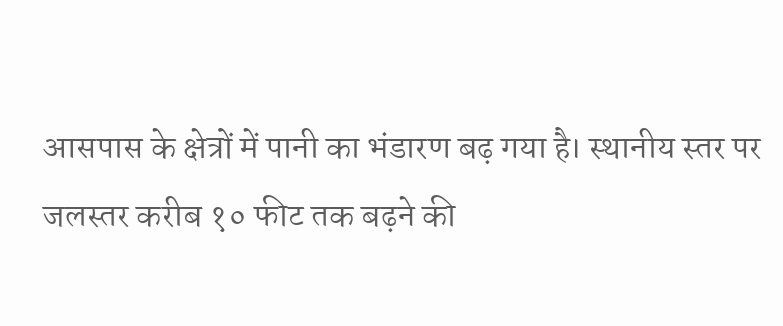आसपास के क्षेत्रों में पानी का भंडारण बढ़ गया है। स्थानीय स्तर पर जलस्तर करीब १० फीट तक बढ़ने की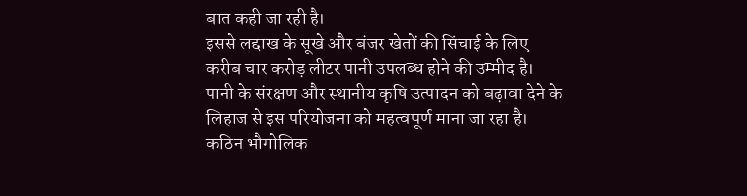बात कही जा रही है।
इससे लद्दाख के सूखे और बंजर खेतों की सिंचाई के लिए करीब चार करोड़ लीटर पानी उपलब्ध होने की उम्मीद है। पानी के संरक्षण और स्थानीय कृषि उत्पादन को बढ़ावा देने के लिहाज से इस परियोजना को महत्वपूर्ण माना जा रहा है।
कठिन भौगोलिक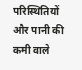परिस्थितियों और पानी की कमी वाले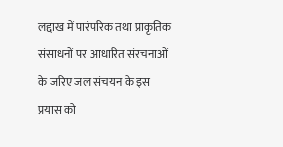लद्दाख में पारंपरिक तथा प्राकृतिक संसाधनों पर आधारित संरचनाओं के जरिए जल संचयन के इस प्रयास को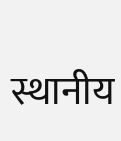स्थानीय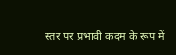स्तर पर प्रभावी कदम के रूप में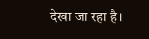देखा जा रहा है।